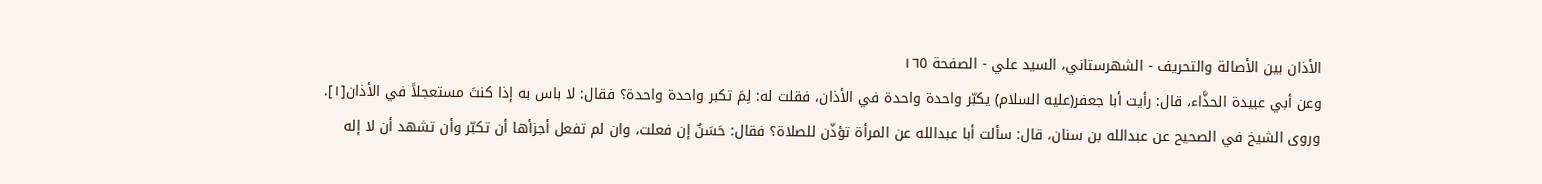الأذان بين الأصالة والتحريف - الشهرستاني، السيد علي - الصفحة ١٦٥
وعن أبي عبيدة الحذَّاء، قال: رأيت أبا جعفر(عليه السلام) يكبّر واحدة واحدة في الأذان، فقلت له: لِمَ تكبر واحدة واحدة؟ فقال: لا باس به إذا كنتَ مستعجلاً في الأذان[١].
وروى الشيخ في الصحيح عن عبدالله بن سنان، قال: سألت أبا عبدالله عن المرأة تؤذّن للصلاة؟ فقال: حَسَنٌ إن فعلت، وان لم تفعل أجزأها أن تكبّر وأن تشهد أن لا إله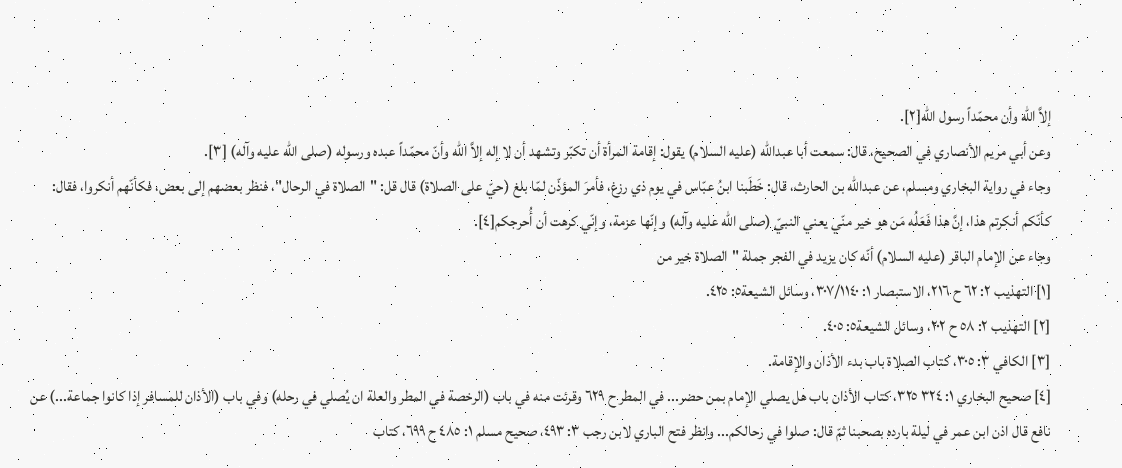إلاَّ الله وأن محمّداً رسول الله[٢].
وعن أبي مريم الأنصاري في الصحيح، قال: سمعت أبا عبدالله (عليه السلام) يقول: إقامة المرأة أن تكبّر وتشهد أن لا إله إلاَّ الله وأنّ محمّداً عبده ورسوله (صلى الله عليه وآله) [٣].
وجاء في رواية البخاري ومسلم، عن عبدالله بن الحارث، قال: خَطَبنا ابنُ عبّاس في يوم ذي رزغ، فأمرَ المؤذّن لمّا بلغ (حيّ على الصلاة) قال قل: "الصلاة في الرحال"، فنظر بعضهم إلى بعض، فكأنّهم أنكروا، فقال: كأنّكم أنكرتم هذا، إنَّ هذا فَعَلُه مَن هو خير منّي يعني النبيّ (صلى الله عليه وآله) وإنّها عزمة، وإنّي كرهت أن أُحرجكم[٤].
وجاء عن الإمام الباقر (عليه السلام) أنّه كان يزيد في الفجر جملة "الصلاة خير من
[١] التهذيب ٢: ٦٢ ح ٢١٦، الاستبصار ١: ٣٠٧/١١٤٠، وسائل الشيعة٥: ٤٢٥.
[٢] التهذيب ٢: ٥٨ ح ٢٠٢، وسائل الشيعة٥: ٤٠٥.
[٣] الكافي ٣: ٣٠٥، كتاب الصلاة باب بدء الأذان والإقامة.
[٤] صحيح البخاري ١: ٣٢٤ ٣٢٥، كتاب الأذان باب هل يصلي الإمام بمن حضر... في المطر ح ٦٢٩ وقرئت منه في باب (الرخصة في المطر والعلة ان يُصلي في رحله) وفي باب (الأذان للمسافر إذا كانوا جماعة...) عن نافع قال اذن ابن عمر في ليلة بارده بصحبنا ثمّ قال: صلوا في رحالكم... وانظر فتح الباري لابن رجب ٣: ٤٩٣، صحيح مسلم ١: ٤٨٥ ح ٦٩٩، كتاب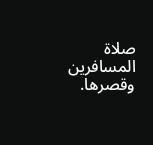صلاة المسافرين وقصرها.